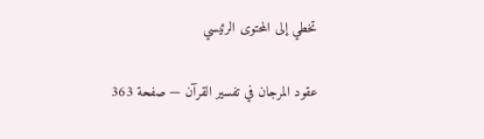تخطي إلى المحتوى الرئيسي

عقود المرجان في تفسير القرآن — صفحة 363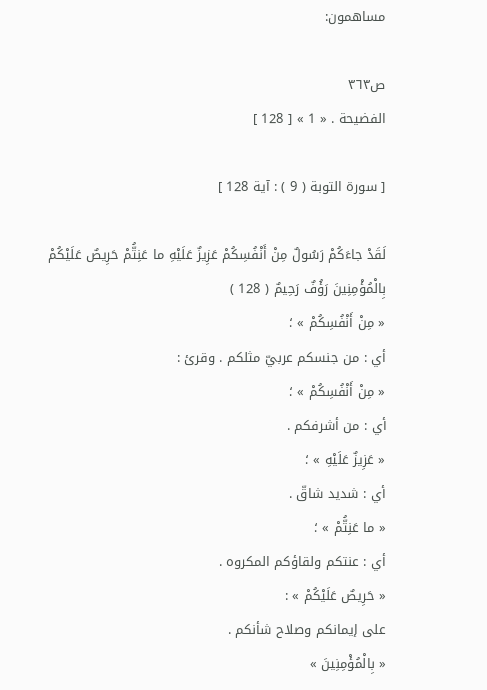مساهمون:

ص٣٦٣
الفضيحة . « 1 » [ 128 ]

[ سورة التوبة ( 9 ) : آية 128 ]

لَقَدْ جاءَكُمْ رَسُولٌ مِنْ أَنْفُسِكُمْ عَزِيزٌ عَلَيْهِ ما عَنِتُّمْ حَرِيصٌ عَلَيْكُمْ بِالْمُؤْمِنِينَ رَؤُفٌ رَحِيمٌ ( 128 )
« مِنْ أَنْفُسِكُمْ » ؛
أي : من جنسكم عربيّ مثلكم . وقرئ :
« مِنْ أَنْفُسِكُمْ » ؛
أي : من أشرفكم .
« عَزِيزٌ عَلَيْهِ » ؛
أي : شديد شاقّ .
« ما عَنِتُّمْ » ؛
أي : عنتكم ولقاؤكم المكروه .
« حَرِيصٌ عَلَيْكُمْ » :
على إيمانكم وصلاح شأنكم .
« بِالْمُؤْمِنِينَ »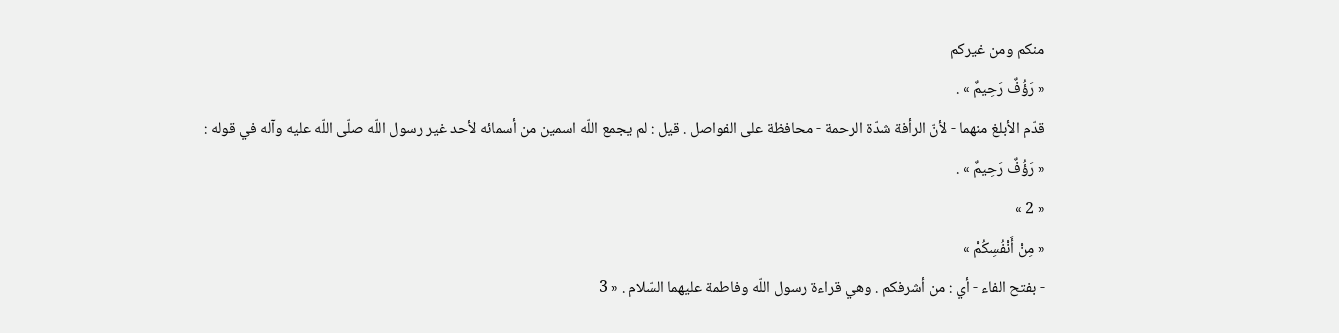منكم ومن غيركم
« رَؤُفٌ رَحِيمٌ » .
قدّم الأبلغ منهما - لأنّ الرأفة شدّة الرحمة - محافظة على الفواصل . قيل : لم يجمع اللّه اسمين من أسمائه لأحد غير رسول اللّه صلّى اللّه عليه وآله في قوله :
« رَؤُفٌ رَحِيمٌ » .
« 2 »
« مِنْ أَنْفُسِكُمْ »
- بفتح الفاء - أي : من أشرفكم . وهي قراءة رسول اللّه وفاطمة عليهما السّلام . « 3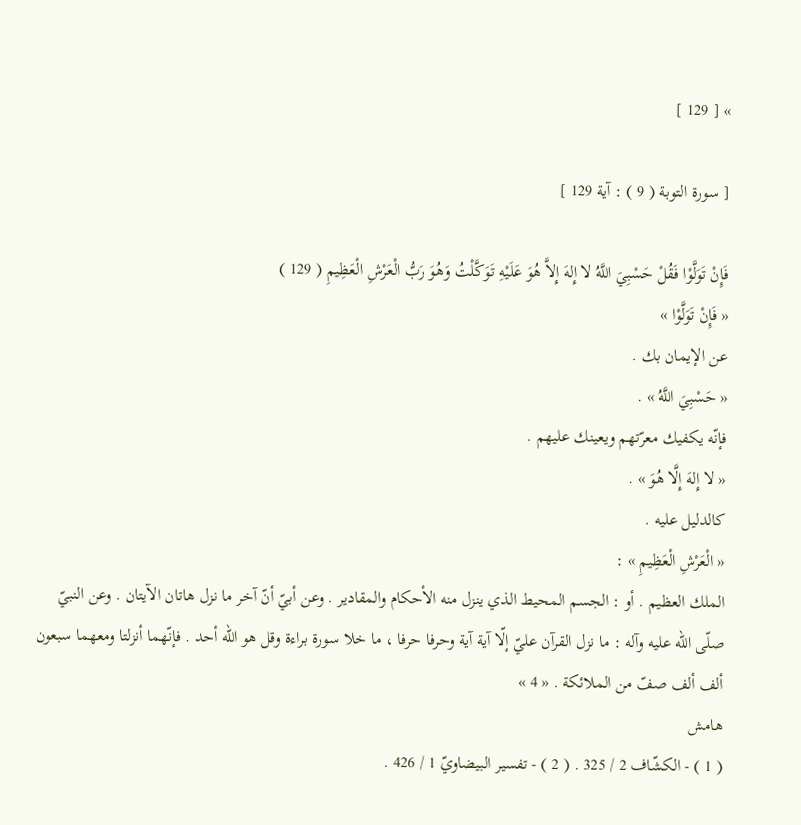» [ 129 ]

[ سورة التوبة ( 9 ) : آية 129 ]

فَإِنْ تَوَلَّوْا فَقُلْ حَسْبِيَ اللَّهُ لا إِلهَ إِلاَّ هُوَ عَلَيْهِ تَوَكَّلْتُ وَهُوَ رَبُّ الْعَرْشِ الْعَظِيمِ ( 129 )
« فَإِنْ تَوَلَّوْا »
عن الإيمان بك .
« حَسْبِيَ اللَّهُ » .
فإنّه يكفيك معرّتهم ويعينك عليهم .
« لا إِلهَ إِلَّا هُوَ » .
كالدليل عليه .
« الْعَرْشِ الْعَظِيمِ » :
الملك العظيم . أو : الجسم المحيط الذي ينزل منه الأحكام والمقادير . وعن أبيّ أنّ آخر ما نزل هاتان الآيتان . وعن النبيّ صلّى اللّه عليه وآله : ما نزل القرآن عليّ إلّا آية آية وحرفا حرفا ، ما خلا سورة براءة وقل هو اللّه أحد . فإنّهما أنزلتا ومعهما سبعون ألف ألف صفّ من الملائكة . « 4 »
هامش
( 1 ) - الكشّاف 2 / 325 . ( 2 ) - تفسير البيضاويّ 1 / 426 .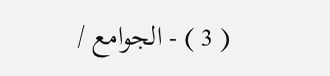( 3 ) - الجوامع /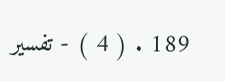189 . ( 4 ) - تفسير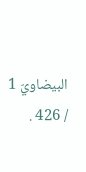البيضاويّ 1 / 426 .